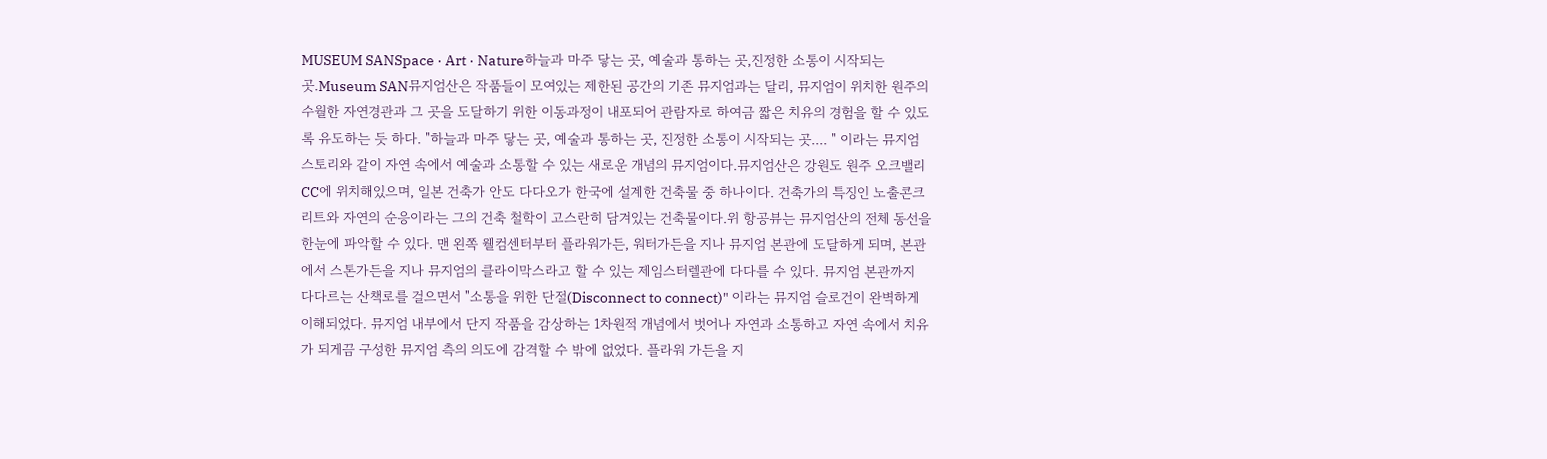MUSEUM SANSpace · Art · Nature하늘과 마주 닿는 곳, 예술과 통하는 곳,진정한 소통이 시작되는 곳.Museum SAN뮤지엄산은 작품들이 모여있는 제한된 공간의 기존 뮤지엄과는 달리, 뮤지엄이 위치한 원주의 수월한 자연경관과 그 곳을 도달하기 위한 이동과정이 내포되어 관람자로 하여금 짧은 치유의 경험을 할 수 있도록 유도하는 듯 하다. "하늘과 마주 닿는 곳, 예술과 통하는 곳, 진정한 소통이 시작되는 곳.... " 이라는 뮤지엄 스토리와 같이 자연 속에서 예술과 소통할 수 있는 새로운 개념의 뮤지엄이다.뮤지엄산은 강원도 원주 오크밸리 CC에 위치해있으며, 일본 건축가 안도 다다오가 한국에 설계한 건축물 중 하나이다. 건축가의 특징인 노출콘크리트와 자연의 순응이라는 그의 건축 철학이 고스란히 담겨있는 건축물이다.위 항공뷰는 뮤지엄산의 전체 동선을 한눈에 파악할 수 있다. 맨 왼쪽 웰컴센터부터 플라워가든, 워터가든을 지나 뮤지엄 본관에 도달하게 되며, 본관에서 스톤가든을 지나 뮤지엄의 클라이막스라고 할 수 있는 제임스터렐관에 다다를 수 있다. 뮤지엄 본관까지 다다르는 산책로를 걸으면서 "소통을 위한 단절(Disconnect to connect)" 이라는 뮤지엄 슬로건이 완벽하게 이해되었다. 뮤지엄 내부에서 단지 작품을 감상하는 1차원적 개념에서 벗어나 자연과 소통하고 자연 속에서 치유가 되게끔 구성한 뮤지엄 측의 의도에 감격할 수 밖에 없었다. 플라워 가든을 지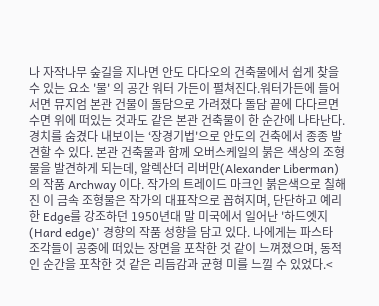나 자작나무 숲길을 지나면 안도 다다오의 건축물에서 쉽게 찾을 수 있는 요소 '물' 의 공간 워터 가든이 펼쳐진다.워터가든에 들어서면 뮤지엄 본관 건물이 돌담으로 가려졌다 돌담 끝에 다다르면 수면 위에 떠있는 것과도 같은 본관 건축물이 한 순간에 나타난다. 경치를 숨겼다 내보이는 ‘장경기법'으로 안도의 건축에서 종종 발견할 수 있다. 본관 건축물과 함께 오버스케일의 붉은 색상의 조형물을 발견하게 되는데, 알렉산더 리버만(Alexander Liberman)의 작품 Archway 이다. 작가의 트레이드 마크인 붉은색으로 칠해진 이 금속 조형물은 작가의 대표작으로 꼽혀지며, 단단하고 예리한 Edge를 강조하던 1950년대 말 미국에서 일어난 '하드엣지(Hard edge)' 경향의 작품 성향을 담고 있다. 나에게는 파스타 조각들이 공중에 떠있는 장면을 포착한 것 같이 느껴졌으며, 동적인 순간을 포착한 것 같은 리듬감과 균형 미를 느낄 수 있었다.<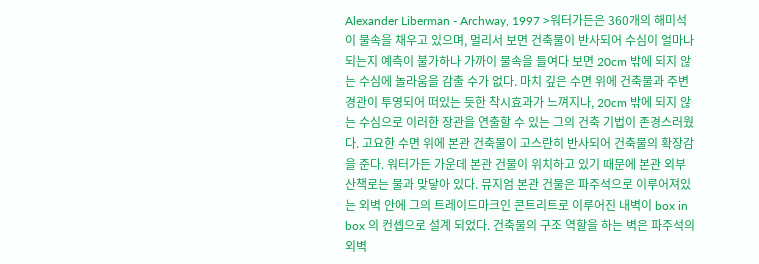Alexander Liberman - Archway, 1997 >워터가든은 360개의 해미석이 물속을 채우고 있으며, 멀리서 보면 건축물이 반사되어 수심이 얼마나 되는지 예측이 불가하나 가까이 물속을 들여다 보면 20cm 밖에 되지 않는 수심에 놀라움을 감출 수가 없다. 마치 깊은 수면 위에 건축물과 주변 경관이 투영되어 떠있는 듯한 착시효과가 느껴지나, 20cm 밖에 되지 않는 수심으로 이러한 장관을 연출할 수 있는 그의 건축 기법이 존경스러웠다. 고요한 수면 위에 본관 건축물이 고스란히 반사되어 건축물의 확장감을 준다. 워터가든 가운데 본관 건물이 위치하고 있기 때문에 본관 외부 산책로는 물과 맞닿아 있다. 뮤지엄 본관 건물은 파주석으로 이루어져있는 외벽 안에 그의 트레이드마크인 콘트리트로 이루어진 내벽이 box in box 의 컨셉으로 설계 되었다. 건축물의 구조 역할을 하는 벽은 파주석의 외벽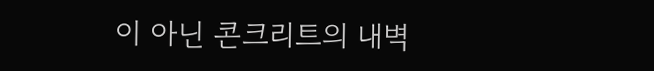이 아닌 콘크리트의 내벽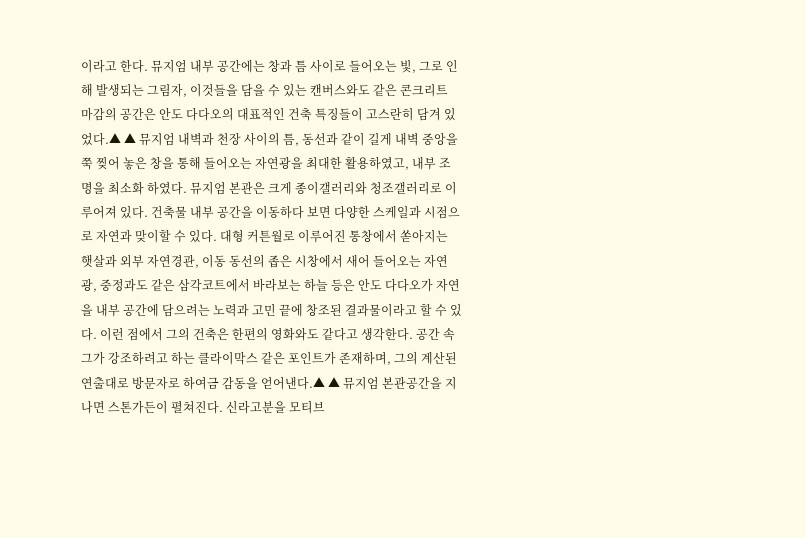이라고 한다. 뮤지엄 내부 공간에는 창과 틈 사이로 들어오는 빛, 그로 인해 발생되는 그림자, 이것들을 담을 수 있는 캔버스와도 같은 콘크리트 마감의 공간은 안도 다다오의 대표적인 건축 특징들이 고스란히 담겨 있었다.▲ ▲ 뮤지엄 내벽과 천장 사이의 틈, 동선과 같이 길게 내벽 중앙을 쭉 찢어 놓은 창을 통해 들어오는 자연광을 최대한 활용하였고, 내부 조명을 최소화 하였다. 뮤지엄 본관은 크게 종이갤러리와 청조갤러리로 이루어져 있다. 건축물 내부 공간을 이동하다 보면 다양한 스케일과 시점으로 자연과 맞이할 수 있다. 대형 커튼월로 이루어진 통창에서 쏟아지는 햇살과 외부 자연경관, 이동 동선의 좁은 시창에서 새어 들어오는 자연광, 중정과도 같은 삼각코트에서 바라보는 하늘 등은 안도 다다오가 자연을 내부 공간에 담으려는 노력과 고민 끝에 창조된 결과물이라고 할 수 있다. 이런 점에서 그의 건축은 한편의 영화와도 같다고 생각한다. 공간 속 그가 강조하려고 하는 클라이막스 같은 포인트가 존재하며, 그의 계산된 연출대로 방문자로 하여금 감동을 얻어낸다.▲ ▲ 뮤지엄 본관공간을 지나면 스톤가든이 펼쳐진다. 신라고분을 모티브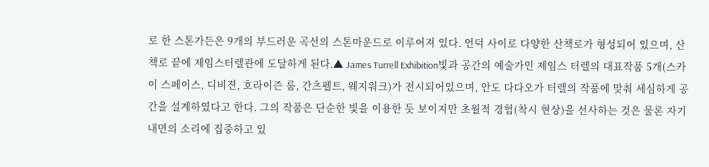로 한 스톤가든은 9개의 부드러운 곡선의 스톤마운드로 이루어져 있다. 언덕 사이로 다양한 산책로가 형성되어 있으며, 산책로 끝에 제임스터렐관에 도달하게 된다.▲ James Turrell Exhibition빛과 공간의 예술가인 제임스 터렐의 대표작품 5개(스카이 스페이스, 디비젼, 호라이즌 룸, 간츠펠트, 웨지워크)가 전시되어있으며, 안도 다다오가 터렐의 작품에 맞춰 세심하게 공간을 설계하였다고 한다. 그의 작품은 단순한 빛을 이용한 듯 보이지만 초월적 경험(착시 현상)을 선사하는 것은 물론 자기 내면의 소리에 집중하고 있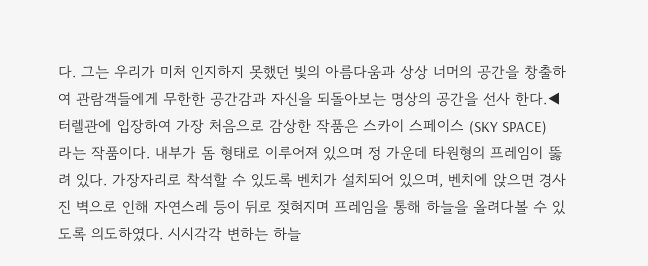다. 그는 우리가 미처 인지하지 못했던 빛의 아름다움과 상상 너머의 공간을 창출하여 관람객들에게 무한한 공간감과 자신을 되돌아보는 명상의 공간을 선사 한다.◀ 터렐관에 입장하여 가장 처음으로 감상한 작품은 스카이 스페이스 (SKY SPACE) 라는 작품이다. 내부가 돔 형태로 이루어져 있으며 정 가운데 타원형의 프레임이 뚫려 있다. 가장자리로 착석할 수 있도록 벤치가 설치되어 있으며, 벤치에 앉으면 경사진 벽으로 인해 자연스레 등이 뒤로 젖혀지며 프레임을 통해 하늘을 올려다볼 수 있도록 의도하였다. 시시각각 변하는 하늘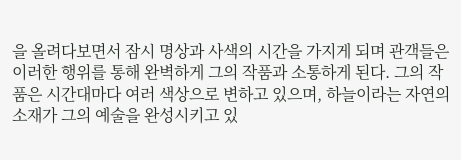을 올려다보면서 잠시 명상과 사색의 시간을 가지게 되며 관객들은 이러한 행위를 통해 완벽하게 그의 작품과 소통하게 된다. 그의 작품은 시간대마다 여러 색상으로 변하고 있으며, 하늘이라는 자연의 소재가 그의 예술을 완성시키고 있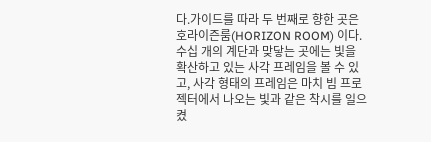다.가이드를 따라 두 번째로 향한 곳은 호라이즌룸(HORIZON ROOM) 이다. 수십 개의 계단과 맞닿는 곳에는 빛을 확산하고 있는 사각 프레임을 볼 수 있고, 사각 형태의 프레임은 마치 빔 프로젝터에서 나오는 빛과 같은 착시를 일으켰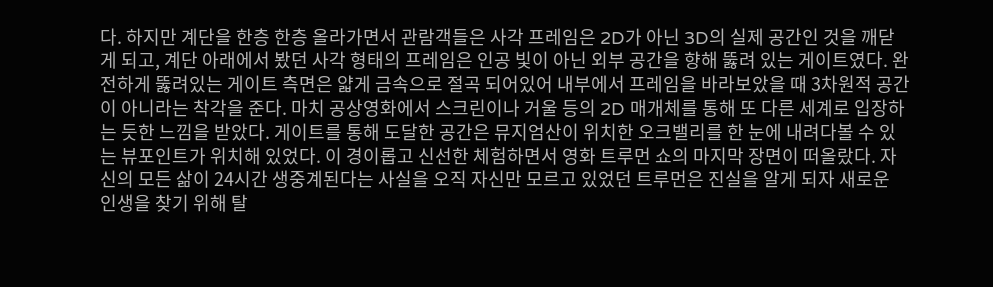다. 하지만 계단을 한층 한층 올라가면서 관람객들은 사각 프레임은 2D가 아닌 3D의 실제 공간인 것을 깨닫게 되고, 계단 아래에서 봤던 사각 형태의 프레임은 인공 빛이 아닌 외부 공간을 향해 뚫려 있는 게이트였다. 완전하게 뚫려있는 게이트 측면은 얇게 금속으로 절곡 되어있어 내부에서 프레임을 바라보았을 때 3차원적 공간이 아니라는 착각을 준다. 마치 공상영화에서 스크린이나 거울 등의 2D 매개체를 통해 또 다른 세계로 입장하는 듯한 느낌을 받았다. 게이트를 통해 도달한 공간은 뮤지엄산이 위치한 오크밸리를 한 눈에 내려다볼 수 있는 뷰포인트가 위치해 있었다. 이 경이롭고 신선한 체험하면서 영화 트루먼 쇼의 마지막 장면이 떠올랐다. 자신의 모든 삶이 24시간 생중계된다는 사실을 오직 자신만 모르고 있었던 트루먼은 진실을 알게 되자 새로운 인생을 찾기 위해 탈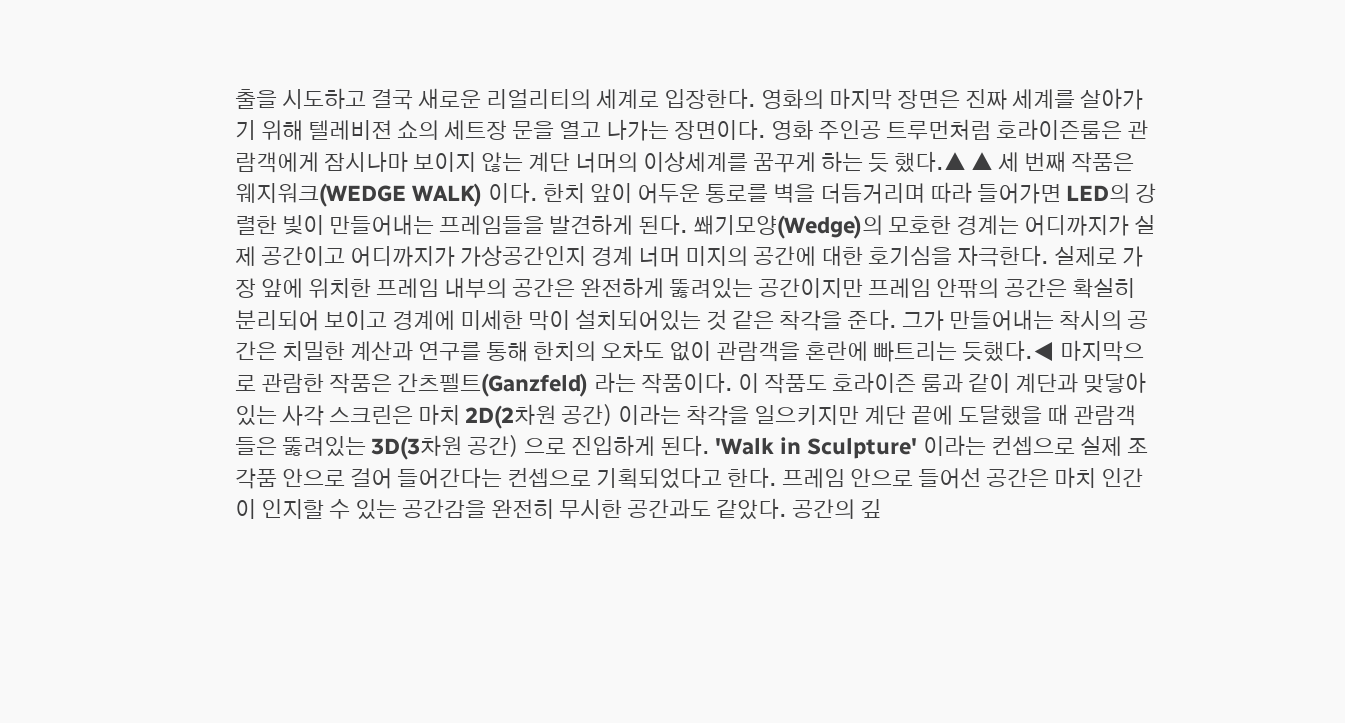출을 시도하고 결국 새로운 리얼리티의 세계로 입장한다. 영화의 마지막 장면은 진짜 세계를 살아가기 위해 텔레비젼 쇼의 세트장 문을 열고 나가는 장면이다. 영화 주인공 트루먼처럼 호라이즌룸은 관람객에게 잠시나마 보이지 않는 계단 너머의 이상세계를 꿈꾸게 하는 듯 했다.▲ ▲ 세 번째 작품은 웨지워크(WEDGE WALK) 이다. 한치 앞이 어두운 통로를 벽을 더듬거리며 따라 들어가면 LED의 강렬한 빛이 만들어내는 프레임들을 발견하게 된다. 쐐기모양(Wedge)의 모호한 경계는 어디까지가 실제 공간이고 어디까지가 가상공간인지 경계 너머 미지의 공간에 대한 호기심을 자극한다. 실제로 가장 앞에 위치한 프레임 내부의 공간은 완전하게 뚫려있는 공간이지만 프레임 안팎의 공간은 확실히 분리되어 보이고 경계에 미세한 막이 설치되어있는 것 같은 착각을 준다. 그가 만들어내는 착시의 공간은 치밀한 계산과 연구를 통해 한치의 오차도 없이 관람객을 혼란에 빠트리는 듯했다.◀ 마지막으로 관람한 작품은 간츠펠트(Ganzfeld) 라는 작품이다. 이 작품도 호라이즌 룸과 같이 계단과 맞닿아 있는 사각 스크린은 마치 2D(2차원 공간) 이라는 착각을 일으키지만 계단 끝에 도달했을 때 관람객들은 뚫려있는 3D(3차원 공간) 으로 진입하게 된다. 'Walk in Sculpture' 이라는 컨셉으로 실제 조각품 안으로 걸어 들어간다는 컨셉으로 기획되었다고 한다. 프레임 안으로 들어선 공간은 마치 인간이 인지할 수 있는 공간감을 완전히 무시한 공간과도 같았다. 공간의 깊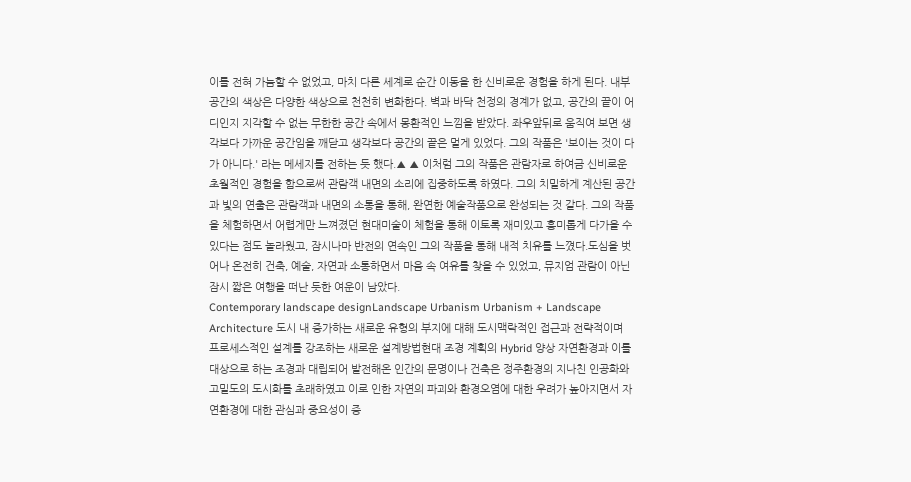이를 전혀 가늠할 수 없었고, 마치 다른 세계로 순간 이동을 한 신비로운 경험을 하게 된다. 내부 공간의 색상은 다양한 색상으로 천천히 변화한다. 벽과 바닥 천정의 경계가 없고, 공간의 끝이 어디인지 지각할 수 없는 무한한 공간 속에서 몽환적인 느낌을 받았다. 좌우앞뒤로 움직여 보면 생각보다 가까운 공간임을 깨닫고 생각보다 공간의 끝은 멀게 있었다. 그의 작품은 '보이는 것이 다가 아니다.' 라는 메세지를 전하는 듯 했다.▲ ▲ 이처럼 그의 작품은 관람자로 하여금 신비로운 초월적인 경험을 함으로써 관람객 내면의 소리에 집중하도록 하였다. 그의 치밀하게 계산된 공간과 빛의 연출은 관람객과 내면의 소통을 통해, 완연한 예술작품으로 완성되는 것 같다. 그의 작품을 체험하면서 어렵게만 느껴졌던 현대미술이 체험을 통해 이토록 재미있고 흥미롭게 다가올 수 있다는 점도 놀라웠고, 잠시나마 반전의 연속인 그의 작품을 통해 내적 치유를 느꼈다.도심을 벗어나 온전히 건축, 예술, 자연과 소통하면서 마음 속 여유를 찾을 수 있었고, 뮤지엄 관람이 아닌 잠시 짧은 여행을 떠난 듯한 여운이 남았다.
Contemporary landscape designLandscape Urbanism Urbanism + Landscape Architecture 도시 내 증가하는 새로운 유형의 부지에 대해 도시맥락적인 접근과 전략적이며 프로세스적인 설계를 강조하는 새로운 설계방법현대 조경 계획의 Hybrid 양상 자연환경과 이를 대상으로 하는 조경과 대립되어 발전해온 인간의 문명이나 건축은 정주환경의 지나친 인공화와 고밀도의 도시화를 초래하였고 이로 인한 자연의 파괴와 환경오염에 대한 우려가 높아지면서 자연환경에 대한 관심과 중요성이 증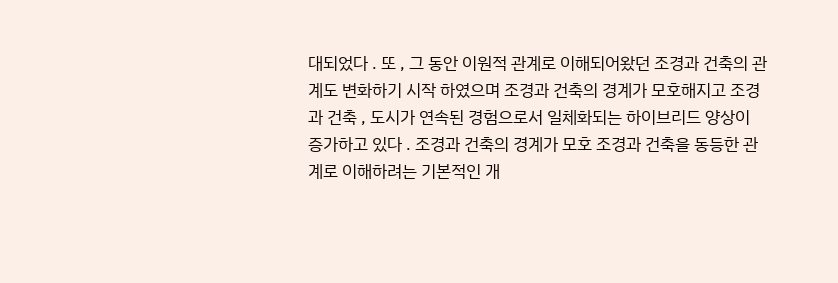대되었다 . 또 , 그 동안 이원적 관계로 이해되어왔던 조경과 건축의 관계도 변화하기 시작 하였으며 조경과 건축의 경계가 모호해지고 조경과 건축 , 도시가 연속된 경험으로서 일체화되는 하이브리드 양상이 증가하고 있다 . 조경과 건축의 경계가 모호 조경과 건축을 동등한 관계로 이해하려는 기본적인 개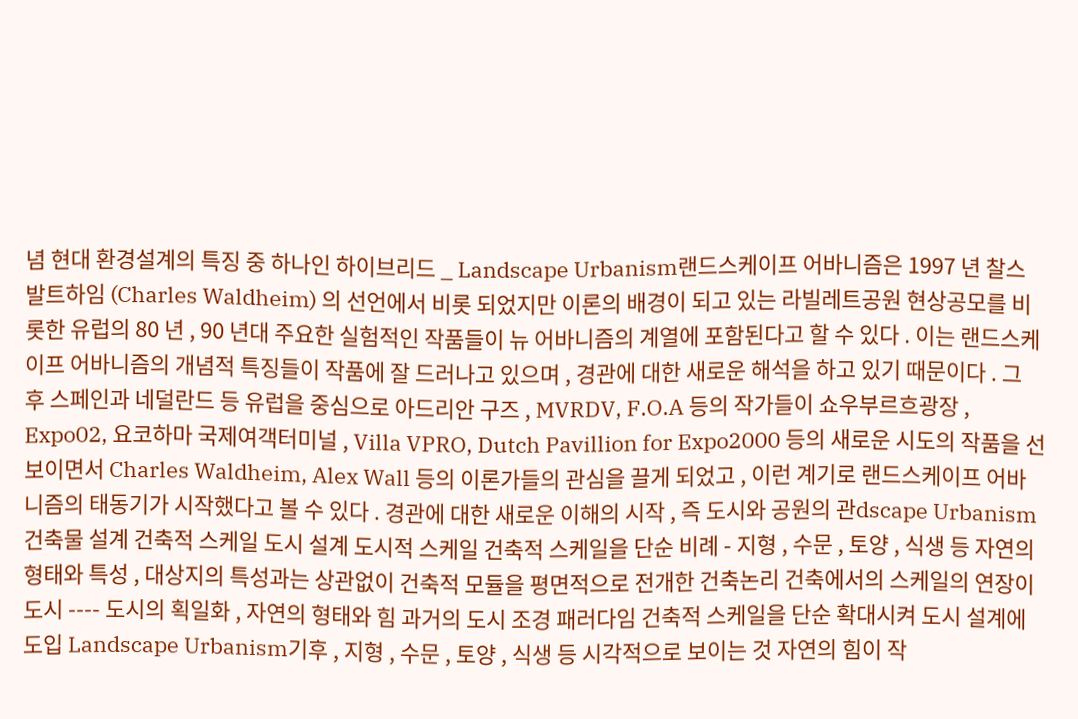념 현대 환경설계의 특징 중 하나인 하이브리드 _ Landscape Urbanism랜드스케이프 어바니즘은 1997 년 찰스 발트하임 (Charles Waldheim) 의 선언에서 비롯 되었지만 이론의 배경이 되고 있는 라빌레트공원 현상공모를 비롯한 유럽의 80 년 , 90 년대 주요한 실험적인 작품들이 뉴 어바니즘의 계열에 포함된다고 할 수 있다 . 이는 랜드스케이프 어바니즘의 개념적 특징들이 작품에 잘 드러나고 있으며 , 경관에 대한 새로운 해석을 하고 있기 때문이다 . 그 후 스페인과 네덜란드 등 유럽을 중심으로 아드리안 구즈 , MVRDV, F.O.A 등의 작가들이 쇼우부르흐광장 , Expo02, 요코하마 국제여객터미널 , Villa VPRO, Dutch Pavillion for Expo2000 등의 새로운 시도의 작품을 선보이면서 Charles Waldheim, Alex Wall 등의 이론가들의 관심을 끌게 되었고 , 이런 계기로 랜드스케이프 어바니즘의 태동기가 시작했다고 볼 수 있다 . 경관에 대한 새로운 이해의 시작 , 즉 도시와 공원의 관dscape Urbanism건축물 설계 건축적 스케일 도시 설계 도시적 스케일 건축적 스케일을 단순 비례 - 지형 , 수문 , 토양 , 식생 등 자연의 형태와 특성 , 대상지의 특성과는 상관없이 건축적 모듈을 평면적으로 전개한 건축논리 건축에서의 스케일의 연장이 도시 ---- 도시의 획일화 , 자연의 형태와 힘 과거의 도시 조경 패러다임 건축적 스케일을 단순 확대시켜 도시 설계에 도입 Landscape Urbanism기후 , 지형 , 수문 , 토양 , 식생 등 시각적으로 보이는 것 자연의 힘이 작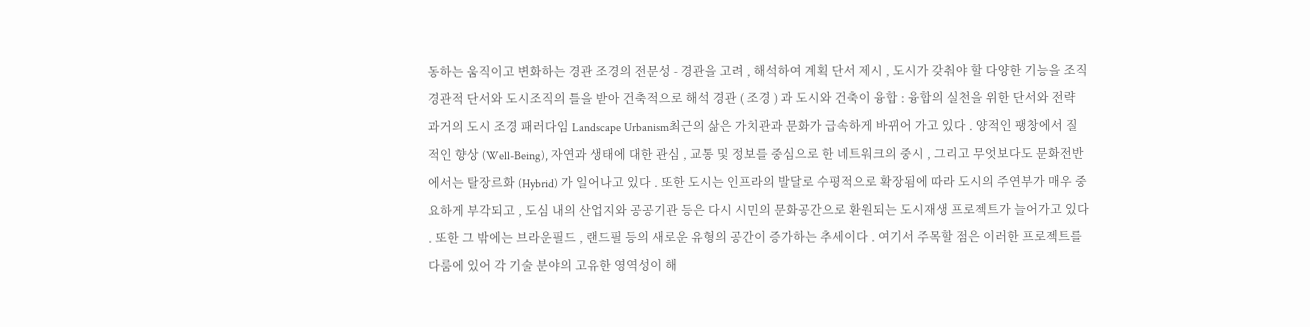동하는 움직이고 변화하는 경관 조경의 전문성 - 경관을 고려 , 해석하여 계획 단서 제시 , 도시가 갖춰야 할 다양한 기능을 조직 경관적 단서와 도시조직의 틀을 받아 건축적으로 해석 경관 ( 조경 ) 과 도시와 건축이 융합 : 융합의 실천을 위한 단서와 전략 과거의 도시 조경 패러다임 Landscape Urbanism최근의 삶은 가치관과 문화가 급속하게 바뀌어 가고 있다 . 양적인 팽창에서 질적인 향상 (Well-Being), 자연과 생태에 대한 관심 , 교통 및 정보를 중심으로 한 네트워크의 중시 , 그리고 무엇보다도 문화전반에서는 탈장르화 (Hybrid) 가 일어나고 있다 . 또한 도시는 인프라의 발달로 수평적으로 확장됨에 따라 도시의 주연부가 매우 중요하게 부각되고 , 도심 내의 산업지와 공공기관 등은 다시 시민의 문화공간으로 환원되는 도시재생 프로젝트가 늘어가고 있다 . 또한 그 밖에는 브라운필드 , 랜드필 등의 새로운 유형의 공간이 증가하는 추세이다 . 여기서 주목할 점은 이러한 프로젝트를 다룸에 있어 각 기술 분야의 고유한 영역성이 해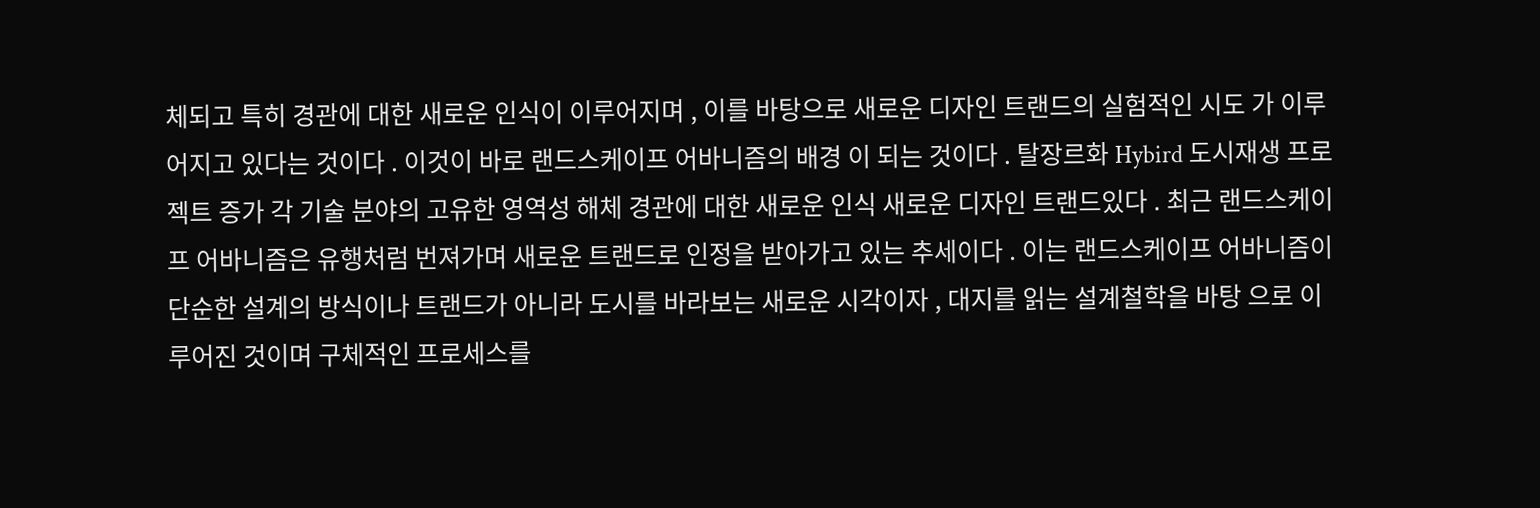체되고 특히 경관에 대한 새로운 인식이 이루어지며 , 이를 바탕으로 새로운 디자인 트랜드의 실험적인 시도 가 이루어지고 있다는 것이다 . 이것이 바로 랜드스케이프 어바니즘의 배경 이 되는 것이다 . 탈장르화 Hybird 도시재생 프로젝트 증가 각 기술 분야의 고유한 영역성 해체 경관에 대한 새로운 인식 새로운 디자인 트랜드있다 . 최근 랜드스케이프 어바니즘은 유행처럼 번져가며 새로운 트랜드로 인정을 받아가고 있는 추세이다 . 이는 랜드스케이프 어바니즘이 단순한 설계의 방식이나 트랜드가 아니라 도시를 바라보는 새로운 시각이자 , 대지를 읽는 설계철학을 바탕 으로 이루어진 것이며 구체적인 프로세스를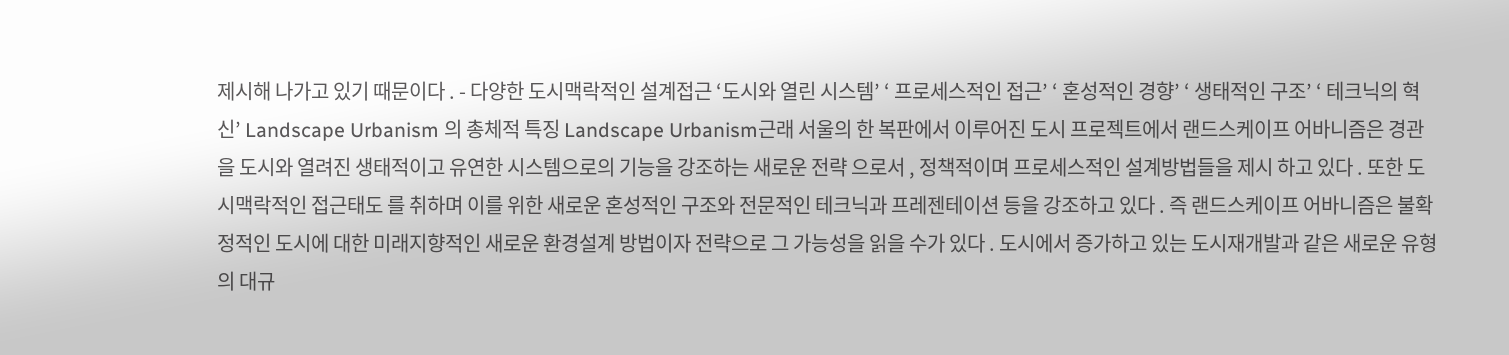제시해 나가고 있기 때문이다 . - 다양한 도시맥락적인 설계접근 ‘도시와 열린 시스템’ ‘ 프로세스적인 접근’ ‘ 혼성적인 경향’ ‘ 생태적인 구조’ ‘ 테크닉의 혁신’ Landscape Urbanism 의 총체적 특징 Landscape Urbanism근래 서울의 한 복판에서 이루어진 도시 프로젝트에서 랜드스케이프 어바니즘은 경관을 도시와 열려진 생태적이고 유연한 시스템으로의 기능을 강조하는 새로운 전략 으로서 , 정책적이며 프로세스적인 설계방법들을 제시 하고 있다 . 또한 도시맥락적인 접근태도 를 취하며 이를 위한 새로운 혼성적인 구조와 전문적인 테크닉과 프레젠테이션 등을 강조하고 있다 . 즉 랜드스케이프 어바니즘은 불확정적인 도시에 대한 미래지향적인 새로운 환경설계 방법이자 전략으로 그 가능성을 읽을 수가 있다 . 도시에서 증가하고 있는 도시재개발과 같은 새로운 유형의 대규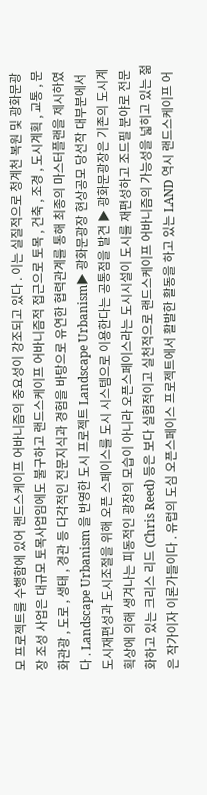모 프로젝트를 수행함에 있어 랜드스케이프 어바니즘의 중요성이 강조되고 있다 . 이는 실질적으로 청계천 복원 및 광화문광장 조성 사업은 대규모 토목사업임에도 불구하고 랜드스케이프 어바니즘적 접근으로 토목 , 건축 , 조경 , 도시계획 , 교통 , 문화관광 , 도로 , 생태 , 경관 등 다각적인 전문지식과 경험을 바탕으로 유연한 협력관계를 통해 최종의 마스터플랜을 제시하였다 . Landscape Urbanism 을 반영한 도시 프로젝트 Landscape Urbanism▶ 광화문광장 현상공모 당선작 대부분에서 도시재편성과 도시조절을 위해 오픈 스페이스를 도시 시스템으로 이용한다는 공통점을 발견 ▶ 광화문광장은 기존의 도시계획상에 의해 생겨나는 피동적인 광장의 모습이 아니라 오픈스페이스라는 도시시설이 도시를 재편성하고 조드필 분야로 전문화하고 있는 크리스 리드 (Chris Reed) 등은 보다 실험적이고 실천적으로 랜드스케이프 어바니즘의 가능성을 넓히고 있는 젊은 작가이자 이론가들이다 . 유럽의 도심 오픈스페이스 프로젝트에서 활발한 활동을 하고 있는 LAND 역시 랜드스케이프 어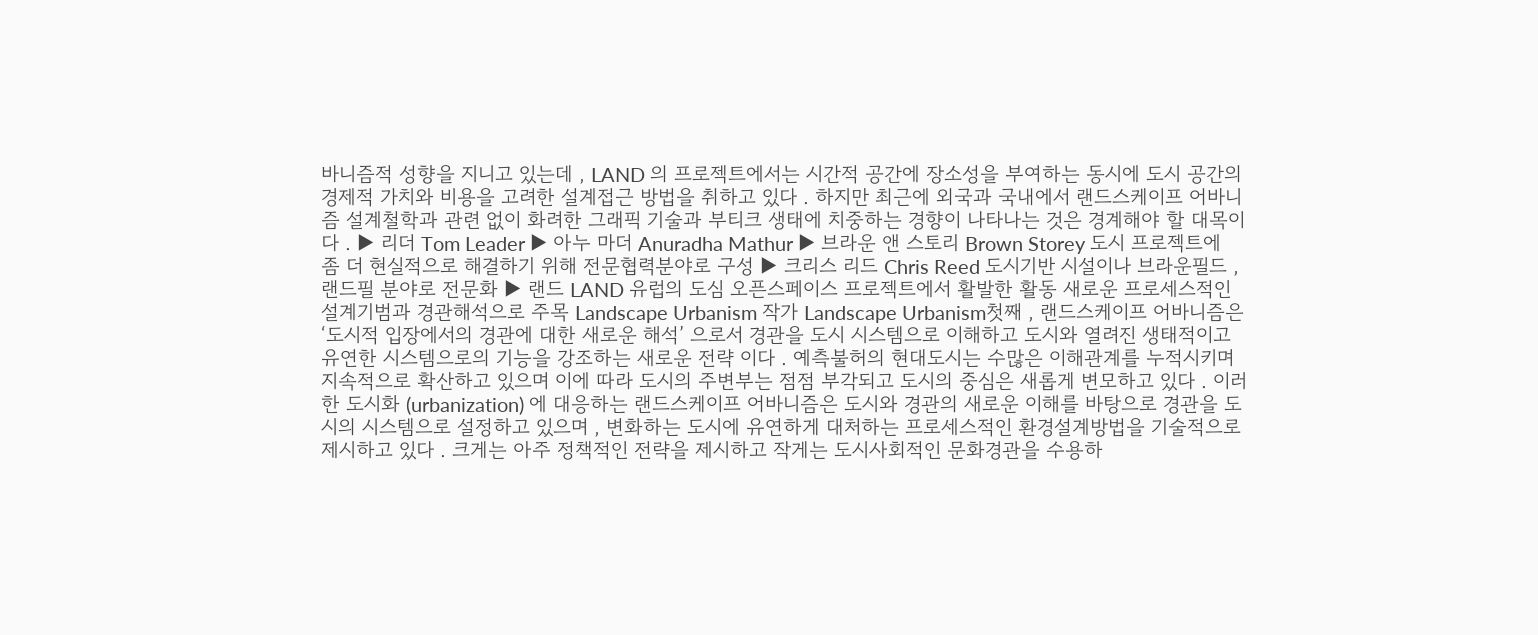바니즘적 성향을 지니고 있는데 , LAND 의 프로젝트에서는 시간적 공간에 장소성을 부여하는 동시에 도시 공간의 경제적 가치와 비용을 고려한 설계접근 방법을 취하고 있다 . 하지만 최근에 외국과 국내에서 랜드스케이프 어바니즘 설계철학과 관련 없이 화려한 그래픽 기술과 부티크 생태에 치중하는 경향이 나타나는 것은 경계해야 할 대목이다 . ▶ 리더 Tom Leader ▶ 아누 마더 Anuradha Mathur ▶ 브라운 앤 스토리 Brown Storey 도시 프로젝트에 좀 더 현실적으로 해결하기 위해 전문협력분야로 구성 ▶ 크리스 리드 Chris Reed 도시기반 시설이나 브라운필드 , 랜드필 분야로 전문화 ▶ 랜드 LAND 유럽의 도심 오픈스페이스 프로젝트에서 활발한 활동 새로운 프로세스적인 설계기범과 경관해석으로 주목 Landscape Urbanism 작가 Landscape Urbanism첫째 , 랜드스케이프 어바니즘은 ‘도시적 입장에서의 경관에 대한 새로운 해석’ 으로서 경관을 도시 시스템으로 이해하고 도시와 열려진 생태적이고 유연한 시스템으로의 기능을 강조하는 새로운 전략 이다 . 예측불허의 현대도시는 수많은 이해관계를 누적시키며 지속적으로 확산하고 있으며 이에 따라 도시의 주변부는 점점 부각되고 도시의 중심은 새롭게 변모하고 있다 . 이러한 도시화 (urbanization) 에 대응하는 랜드스케이프 어바니즘은 도시와 경관의 새로운 이해를 바탕으로 경관을 도시의 시스템으로 설정하고 있으며 , 변화하는 도시에 유연하게 대처하는 프로세스적인 환경설계방법을 기술적으로 제시하고 있다 . 크게는 아주 정책적인 전략을 제시하고 작게는 도시사회적인 문화경관을 수용하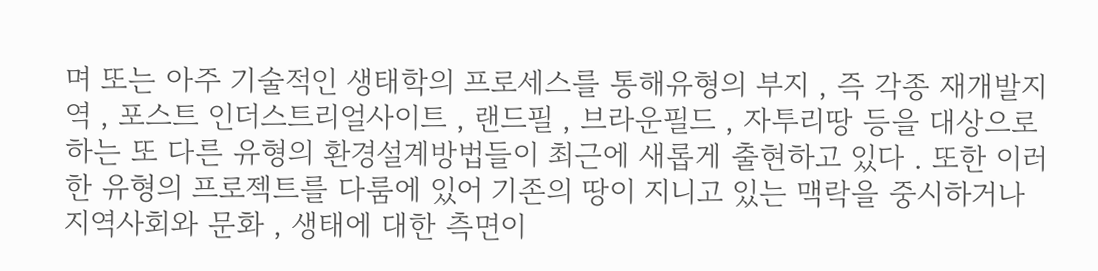며 또는 아주 기술적인 생태학의 프로세스를 통해유형의 부지 , 즉 각종 재개발지역 , 포스트 인더스트리얼사이트 , 랜드필 , 브라운필드 , 자투리땅 등을 대상으로 하는 또 다른 유형의 환경설계방법들이 최근에 새롭게 출현하고 있다 . 또한 이러한 유형의 프로젝트를 다룸에 있어 기존의 땅이 지니고 있는 맥락을 중시하거나 지역사회와 문화 , 생태에 대한 측면이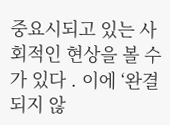중요시되고 있는 사회적인 현상을 볼 수가 있다 . 이에 ‘완결되지 않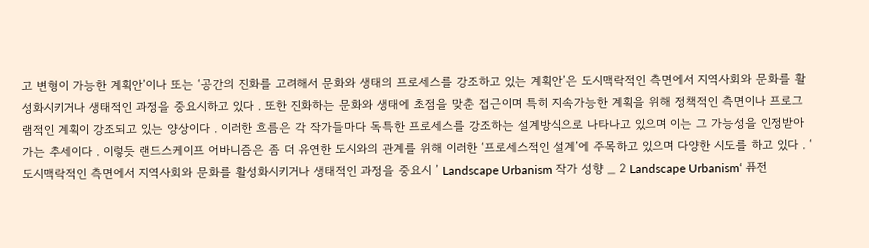고 변형이 가능한 계획안’이나 또는 ‘공간의 진화를 고려해서 문화와 생태의 프로세스를 강조하고 있는 계획안’은 도시맥락적인 측면에서 지역사회와 문화를 활성화시키거나 생태적인 과정을 중요시하고 있다 . 또한 진화하는 문화와 생태에 초점을 맞춘 접근이며 특히 지속가능한 계획을 위해 정책적인 측면이나 프로그램적인 계획이 강조되고 있는 양상이다 . 이러한 흐름은 각 작가들마다 독특한 프로세스를 강조하는 설계방식으로 나타나고 있으며 이는 그 가능성을 인정받아가는 추세이다 . 이렇듯 랜드스케이프 어바니즘은 좀 더 유연한 도시와의 관계를 위해 이러한 ‘프로세스적인 설계’에 주목하고 있으며 다양한 시도를 하고 있다 . ‘ 도시맥락적인 측면에서 지역사회와 문화를 활성화시키거나 생태적인 과정을 중요시 ’ Landscape Urbanism 작가 성향 _ 2 Landscape Urbanism‘ 퓨전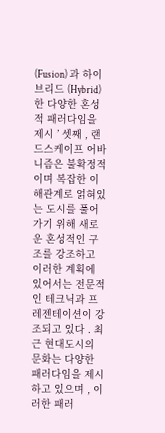(Fusion) 과 하이브리드 (Hybrid) 한 다양한 혼성적 패러다임을 제시 ’ 셋째 , 랜드스케이프 어바니즘은 불확정적이며 복잡한 이해관계로 얽혀있는 도시를 풀어가기 위해 새로운 혼성적인 구조를 강조하고 이러한 계획에 있어서는 전문적인 테크닉과 프레젠테이션이 강조되고 있다 . 최근 현대도시의 문화는 다양한 패러다임을 제시하고 있으며 , 이러한 패러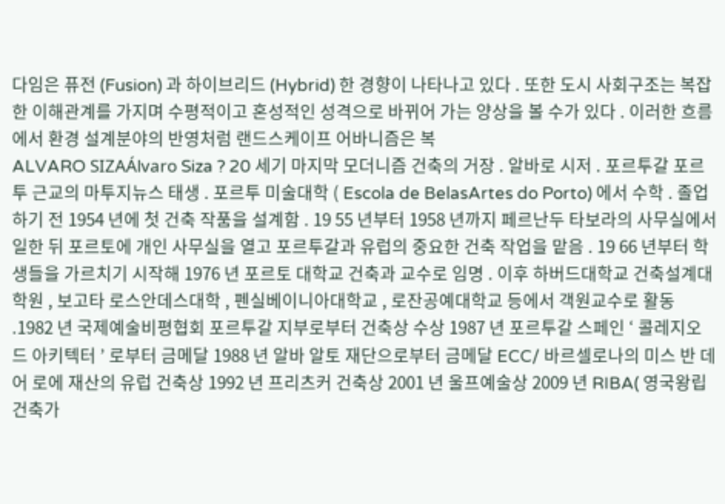다임은 퓨전 (Fusion) 과 하이브리드 (Hybrid) 한 경향이 나타나고 있다 . 또한 도시 사회구조는 복잡한 이해관계를 가지며 수평적이고 혼성적인 성격으로 바뀌어 가는 양상을 볼 수가 있다 . 이러한 흐름에서 환경 설계분야의 반영처럼 랜드스케이프 어바니즘은 복
ALVARO SIZAÁlvaro Siza ? 20 세기 마지막 모더니즘 건축의 거장 . 알바로 시저 . 포르투갈 포르투 근교의 마투지뉴스 태생 . 포르투 미술대학 ( Escola de BelasArtes do Porto) 에서 수학 . 졸업하기 전 1954 년에 첫 건축 작품을 설계함 . 19 55 년부터 1958 년까지 페르난두 타보라의 사무실에서 일한 뒤 포르토에 개인 사무실을 열고 포르투갈과 유럽의 중요한 건축 작업을 맡음 . 19 66 년부터 학생들을 가르치기 시작해 1976 년 포르토 대학교 건축과 교수로 임명 . 이후 하버드대학교 건축설계대학원 , 보고타 로스안데스대학 , 펜실베이니아대학교 , 로잔공예대학교 등에서 객원교수로 활동 .1982 년 국제예술비평협회 포르투갈 지부로부터 건축상 수상 1987 년 포르투갈 스페인 ‘ 콜레지오드 아키텍터 ’ 로부터 금메달 1988 년 알바 알토 재단으로부터 금메달 ECC/ 바르셀로나의 미스 반 데어 로에 재산의 유럽 건축상 1992 년 프리츠커 건축상 2001 년 울프예술상 2009 년 RIBA( 영국왕립건축가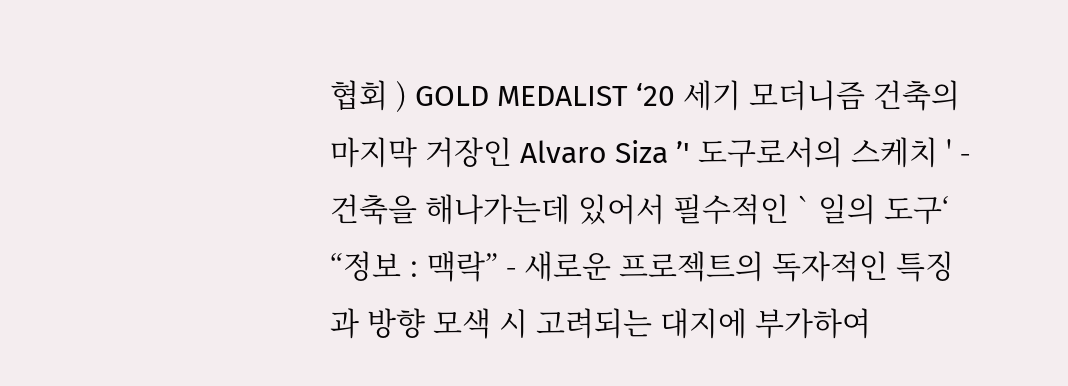협회 ) GOLD MEDALIST ‘20 세기 모더니즘 건축의 마지막 거장인 Alvaro Siza ’' 도구로서의 스케치 ' - 건축을 해나가는데 있어서 필수적인 ` 일의 도구‘ “정보 : 맥락” - 새로운 프로젝트의 독자적인 특징과 방향 모색 시 고려되는 대지에 부가하여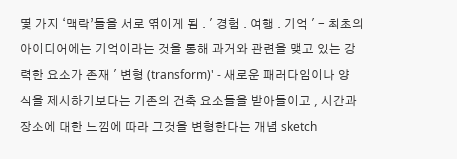몇 가지 ‘맥락’들을 서로 엮이게 됨 . ' 경험 . 여행 . 기억 ' - 최초의 아이디어에는 기억이라는 것을 통해 과거와 관련을 맺고 있는 강력한 요소가 존재 ' 변형 (transform)' - 새로운 패러다임이나 양식을 제시하기보다는 기존의 건축 요소들을 받아들이고 , 시간과 장소에 대한 느낌에 따라 그것을 변형한다는 개념 sketch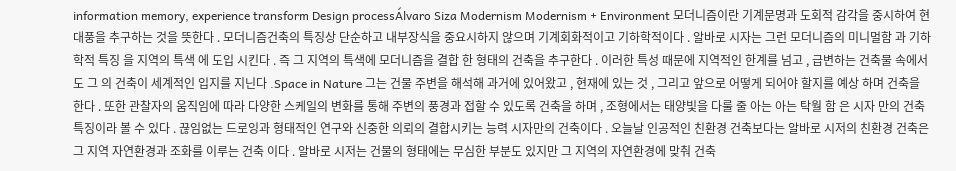information memory, experience transform Design processÁlvaro Siza Modernism Modernism + Environment 모더니즘이란 기계문명과 도회적 감각을 중시하여 현대풍을 추구하는 것을 뜻한다 . 모더니즘건축의 특징상 단순하고 내부장식을 중요시하지 않으며 기계회화적이고 기하학적이다 . 알바로 시자는 그런 모더니즘의 미니멀함 과 기하학적 특징 을 지역의 특색 에 도입 시킨다 . 즉 그 지역의 특색에 모더니즘을 결합 한 형태의 건축을 추구한다 . 이러한 특성 때문에 지역적인 한계를 넘고 , 급변하는 건축물 속에서도 그 의 건축이 세계적인 입지를 지닌다 .Space in Nature 그는 건물 주변을 해석해 과거에 있어왔고 , 현재에 있는 것 , 그리고 앞으로 어떻게 되어야 할지를 예상 하며 건축을 한다 . 또한 관찰자의 움직임에 따라 다양한 스케일의 변화를 통해 주변의 풍경과 접할 수 있도록 건축을 하며 , 조형에서는 태양빛을 다룰 줄 아는 아는 탁월 함 은 시자 만의 건축특징이라 볼 수 있다 . 끊임없는 드로잉과 형태적인 연구와 신중한 의뢰의 결합시키는 능력 시자만의 건축이다 . 오늘날 인공적인 친환경 건축보다는 알바로 시저의 친환경 건축은 그 지역 자연환경과 조화를 이루는 건축 이다 . 알바로 시저는 건물의 형태에는 무심한 부분도 있지만 그 지역의 자연환경에 맞춰 건축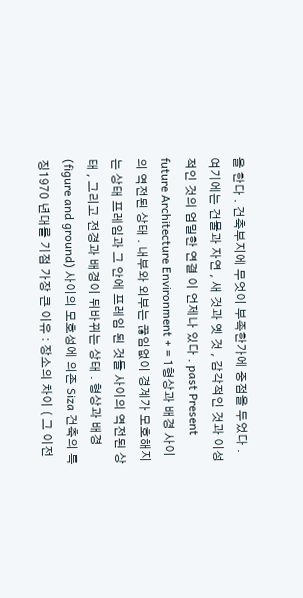을 한다 . 건축부지에 무엇이 부족한가에 중점을 두었다 . 여기에는 건물과 자연 , 새 것과 옛 것 , 감각적인 것과 이성적인 것의 엄밀한 연결 이 언제나 있다 . past Present future Architecture Environment + = 1형상과 배경 사이의 역전된 상태 . 내부와 외부는 끊임없이 경계가 모호해지는 상태 프레임과 그 안에 프레임 된 것들 사이의 역전된 상태 , 그리고 전경과 배경이 뒤바뀌는 상태 . 형상과 배경 (figure and ground) 사이의 모호성에 의존 Siza 건축의 특징1970 년대를 기점 가장 큰 이유 : 장소의 차이 ( 그 이전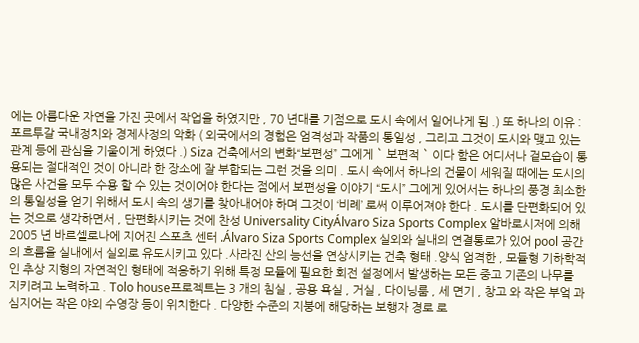에는 아름다운 자연을 가진 곳에서 작업을 하였지만 , 70 년대를 기점으로 도시 속에서 일어나게 됨 .) 또 하나의 이유 : 포르투갈 국내정치와 경제사정의 악화 ( 외국에서의 경험은 엄격성과 작품의 통일성 , 그리고 그것이 도시와 맺고 있는 관계 등에 관심을 기울이게 하였다 .) Siza 건축에서의 변화“보편성” 그에게 ` 보편적 ` 이다 함은 어디서나 겉모습이 통용되는 절대적인 것이 아니라 한 장소에 잘 부합되는 그런 것을 의미 . 도시 속에서 하나의 건물이 세워질 때에는 도시의 많은 사건을 모두 수용 할 수 있는 것이어야 한다는 점에서 보편성을 이야기 “도시” 그에게 있어서는 하나의 풍경 최소한의 통일성을 얻기 위해서 도시 속의 생기를 찾아내어야 하며 그것이 ‘비례’ 로써 이루어져야 한다 . 도시를 단편화되어 있는 것으로 생각하면서 , 단편화시키는 것에 찬성 Universality CityÁlvaro Siza Sports Complex 알바로시저에 의해 2005 년 바르셀로나에 지어진 스포츠 센터 .Álvaro Siza Sports Complex 실외와 실내의 연결통로가 있어 pool 공간의 흐름을 실내에서 실외로 유도시키고 있다 .사라진 산의 능선을 연상시키는 건축 형태 .양식 엄격한 , 모듈형 기하학적인 추상 지형의 자연적인 형태에 적응하기 위해 특정 모듈에 필요한 회전 설정에서 발생하는 모든 중고 기존의 나무를 지키려고 노력하고 . Tolo house프로젝트는 3 개의 침실 , 공용 욕실 , 거실 , 다이닝룸 , 세 면기 , 창고 와 작은 부엌 과 심지어는 작은 야외 수영장 등이 위치한다 . 다양한 수준의 지붕에 해당하는 보행자 경로 로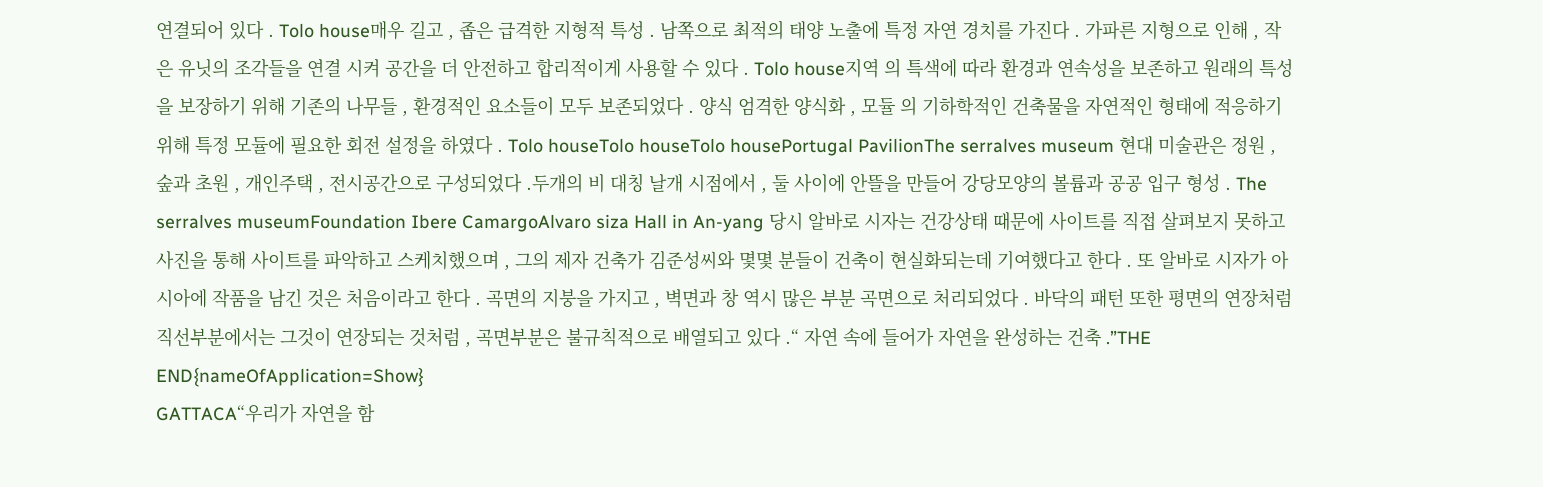연결되어 있다 . Tolo house매우 길고 , 좁은 급격한 지형적 특성 . 남쪽으로 최적의 태양 노출에 특정 자연 경치를 가진다 . 가파른 지형으로 인해 , 작은 유닛의 조각들을 연결 시켜 공간을 더 안전하고 합리적이게 사용할 수 있다 . Tolo house지역 의 특색에 따라 환경과 연속성을 보존하고 원래의 특성을 보장하기 위해 기존의 나무들 , 환경적인 요소들이 모두 보존되었다 . 양식 엄격한 양식화 , 모듈 의 기하학적인 건축물을 자연적인 형태에 적응하기 위해 특정 모듈에 필요한 회전 설정을 하였다 . Tolo houseTolo houseTolo housePortugal PavilionThe serralves museum 현대 미술관은 정원 , 숲과 초원 , 개인주택 , 전시공간으로 구성되었다 .두개의 비 대칭 날개 시점에서 , 둘 사이에 안뜰을 만들어 강당모양의 볼륨과 공공 입구 형성 . The serralves museumFoundation Ibere CamargoAlvaro siza Hall in An-yang 당시 알바로 시자는 건강상태 때문에 사이트를 직접 살펴보지 못하고 사진을 통해 사이트를 파악하고 스케치했으며 , 그의 제자 건축가 김준성씨와 몇몇 분들이 건축이 현실화되는데 기여했다고 한다 . 또 알바로 시자가 아시아에 작품을 남긴 것은 처음이라고 한다 . 곡면의 지붕을 가지고 , 벽면과 창 역시 많은 부분 곡면으로 처리되었다 . 바닥의 패턴 또한 평면의 연장처럼 직선부분에서는 그것이 연장되는 것처럼 , 곡면부분은 불규칙적으로 배열되고 있다 .“ 자연 속에 들어가 자연을 완성하는 건축 .”THE END{nameOfApplication=Show}
GATTACA“우리가 자연을 함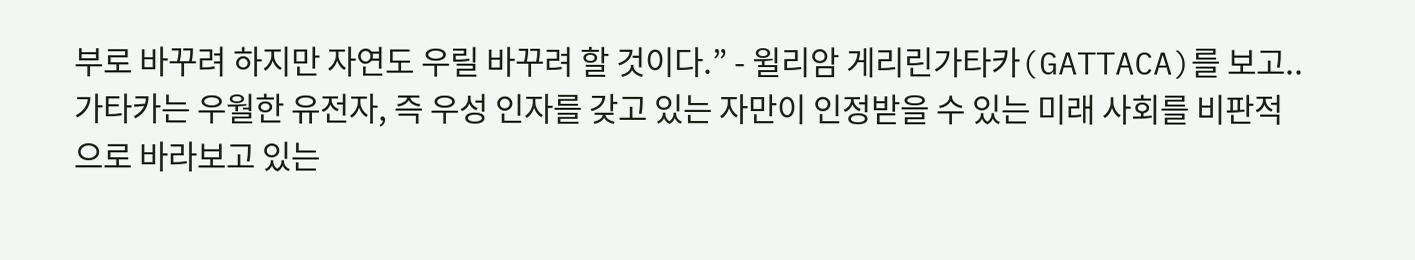부로 바꾸려 하지만 자연도 우릴 바꾸려 할 것이다.” - 윌리암 게리린가타카(GATTACA)를 보고..가타카는 우월한 유전자, 즉 우성 인자를 갖고 있는 자만이 인정받을 수 있는 미래 사회를 비판적으로 바라보고 있는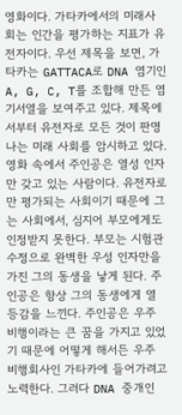영화이다. 가타카에서의 미래사회는 인간을 평가하는 지표가 유전자이다. 우선 제목을 보면, 가타카는 GATTACA로 DNA 염기인 A, G, C, T를 조합해 만든 염기서열을 보여주고 있다. 제목에서부터 유전자로 모든 것이 판명 나는 미래 사회를 암시하고 있다.영화 속에서 주인공은 열성 인자만 갖고 있는 사람이다. 유전자로만 평가되는 사회이기 때문에 그는 사회에서, 심지어 부모에게도 인정받지 못한다. 부모는 시험관 수정으로 완벽한 우성 인자만을 가진 그의 동생을 낳게 된다. 주인공은 항상 그의 동생에게 열등감을 느낀다. 주인공은 우주 비행이라는 큰 꿈을 가지고 있었기 때문에 어떻게 해서든 우주 비행회사인 가타카에 들어가려고 노력한다. 그러다 DNA 중개인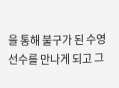을 통해 불구가 된 수영선수를 만나게 되고 그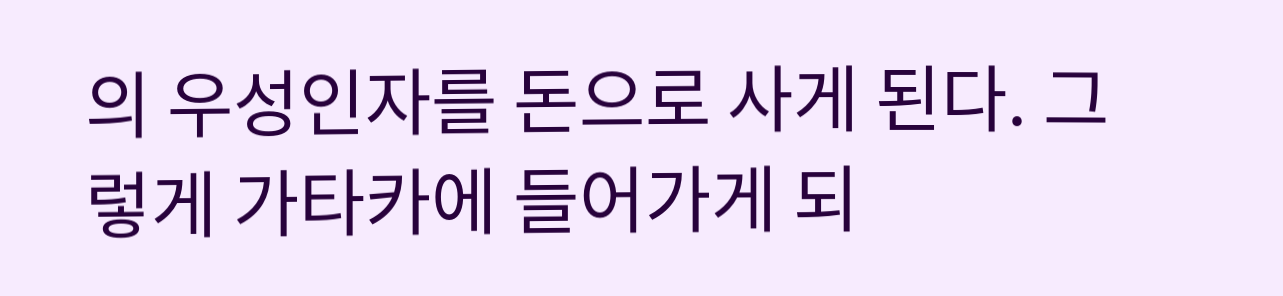의 우성인자를 돈으로 사게 된다. 그렇게 가타카에 들어가게 되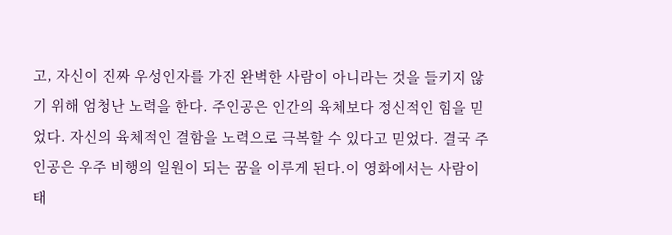고, 자신이 진짜 우성인자를 가진 완벽한 사람이 아니라는 것을 들키지 않기 위해 엄청난 노력을 한다. 주인공은 인간의 육체보다 정신적인 힘을 믿었다. 자신의 육체적인 결함을 노력으로 극복할 수 있다고 믿었다. 결국 주인공은 우주 비행의 일원이 되는 꿈을 이루게 된다.이 영화에서는 사람이 태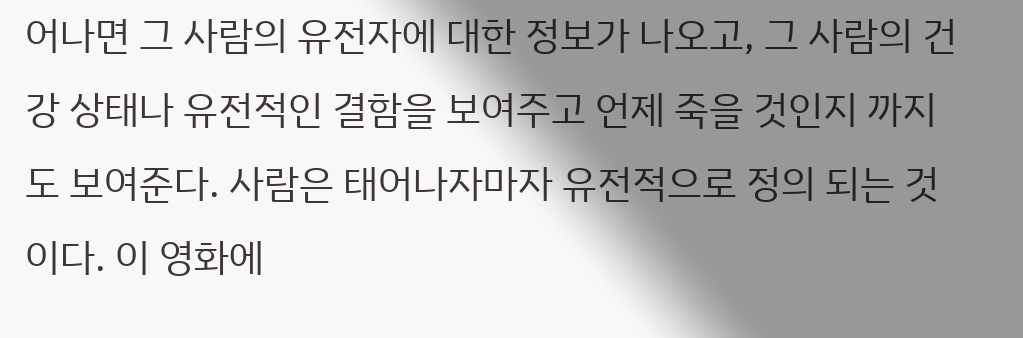어나면 그 사람의 유전자에 대한 정보가 나오고, 그 사람의 건강 상태나 유전적인 결함을 보여주고 언제 죽을 것인지 까지도 보여준다. 사람은 태어나자마자 유전적으로 정의 되는 것이다. 이 영화에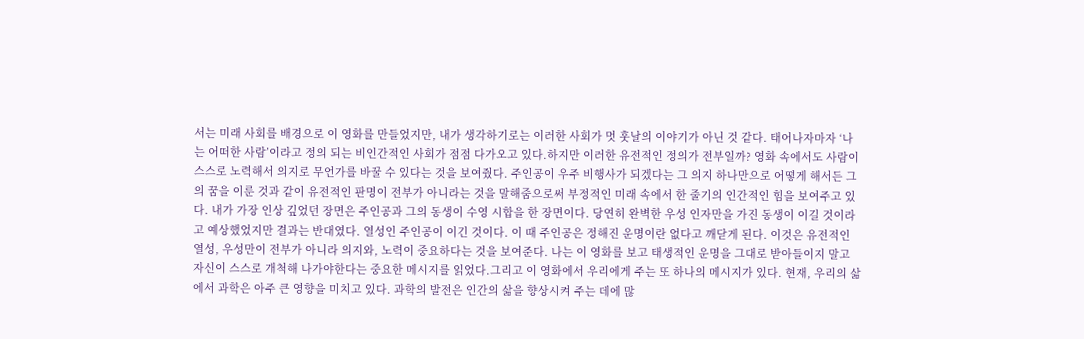서는 미래 사회를 배경으로 이 영화를 만들었지만, 내가 생각하기로는 이러한 사회가 멋 훗날의 이야기가 아닌 것 같다. 태어나자마자 ‘나는 어떠한 사람’이라고 정의 되는 비인간적인 사회가 점점 다가오고 있다.하지만 이러한 유전적인 정의가 전부일까? 영화 속에서도 사람이 스스로 노력해서 의지로 무언가를 바꿀 수 있다는 것을 보여줬다. 주인공이 우주 비행사가 되겠다는 그 의지 하나만으로 어떻게 해서든 그의 꿈을 이룬 것과 같이 유전적인 판명이 전부가 아니라는 것을 말해줌으로써 부정적인 미래 속에서 한 줄기의 인간적인 힘을 보여주고 있다. 내가 가장 인상 깊었던 장면은 주인공과 그의 동생이 수영 시합을 한 장면이다. 당연히 완벽한 우성 인자만을 가진 동생이 이길 것이라고 예상했었지만 결과는 반대였다. 열성인 주인공이 이긴 것이다. 이 때 주인공은 정해진 운명이란 없다고 깨닫게 된다. 이것은 유전적인 열성, 우성만이 전부가 아니라 의지와, 노력이 중요하다는 것을 보여준다. 나는 이 영화를 보고 태생적인 운명을 그대로 받아들이지 말고 자신이 스스로 개척해 나가야한다는 중요한 메시지를 읽었다.그리고 이 영화에서 우리에게 주는 또 하나의 메시지가 있다. 현재, 우리의 삶에서 과학은 아주 큰 영향을 미치고 있다. 과학의 발전은 인간의 삶을 향상시켜 주는 데에 많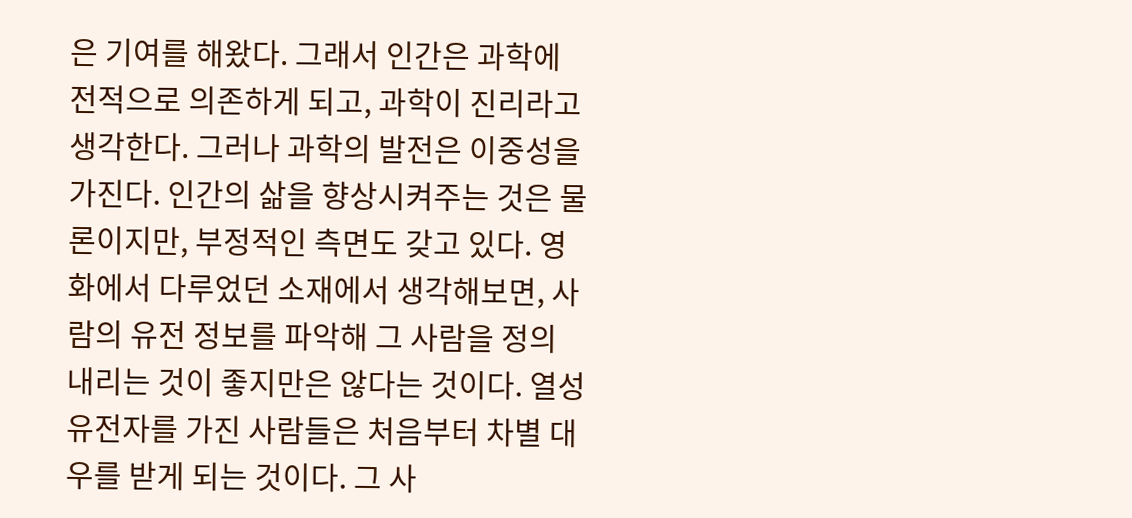은 기여를 해왔다. 그래서 인간은 과학에 전적으로 의존하게 되고, 과학이 진리라고 생각한다. 그러나 과학의 발전은 이중성을 가진다. 인간의 삶을 향상시켜주는 것은 물론이지만, 부정적인 측면도 갖고 있다. 영화에서 다루었던 소재에서 생각해보면, 사람의 유전 정보를 파악해 그 사람을 정의 내리는 것이 좋지만은 않다는 것이다. 열성유전자를 가진 사람들은 처음부터 차별 대우를 받게 되는 것이다. 그 사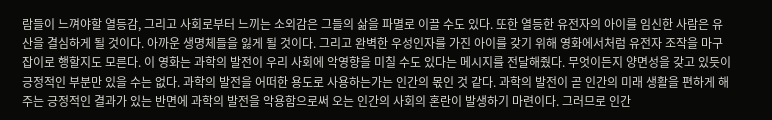람들이 느껴야할 열등감, 그리고 사회로부터 느끼는 소외감은 그들의 삶을 파멸로 이끌 수도 있다. 또한 열등한 유전자의 아이를 임신한 사람은 유산을 결심하게 될 것이다. 아까운 생명체들을 잃게 될 것이다. 그리고 완벽한 우성인자를 가진 아이를 갖기 위해 영화에서처럼 유전자 조작을 마구잡이로 행할지도 모른다. 이 영화는 과학의 발전이 우리 사회에 악영향을 미칠 수도 있다는 메시지를 전달해줬다. 무엇이든지 양면성을 갖고 있듯이 긍정적인 부분만 있을 수는 없다. 과학의 발전을 어떠한 용도로 사용하는가는 인간의 몫인 것 같다. 과학의 발전이 곧 인간의 미래 생활을 편하게 해주는 긍정적인 결과가 있는 반면에 과학의 발전을 악용함으로써 오는 인간의 사회의 혼란이 발생하기 마련이다. 그러므로 인간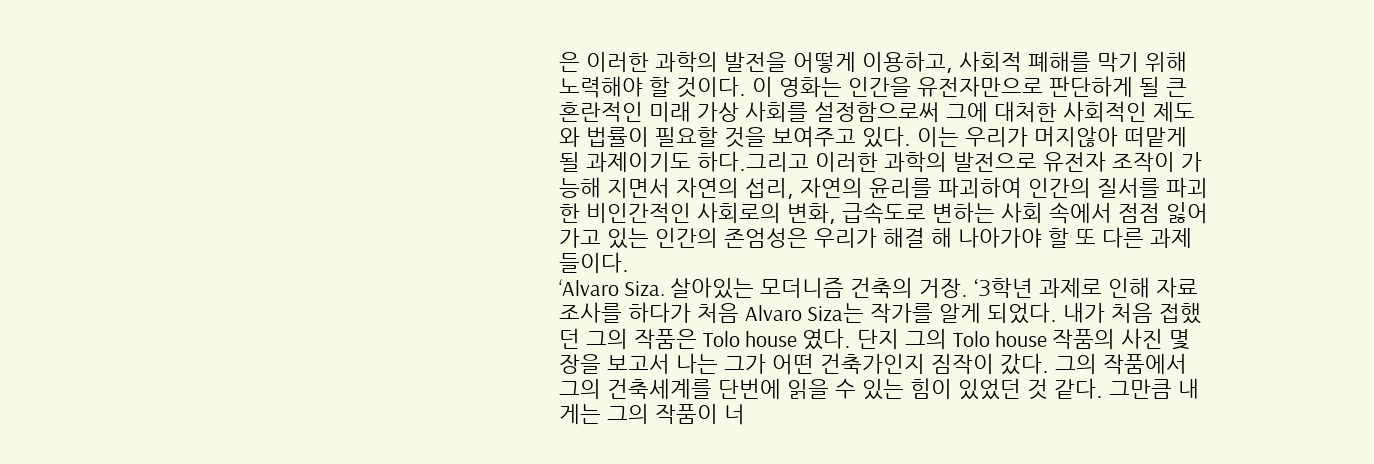은 이러한 과학의 발전을 어떻게 이용하고, 사회적 폐해를 막기 위해 노력해야 할 것이다. 이 영화는 인간을 유전자만으로 판단하게 될 큰 혼란적인 미래 가상 사회를 설정함으로써 그에 대처한 사회적인 제도와 법률이 필요할 것을 보여주고 있다. 이는 우리가 머지않아 떠맡게 될 과제이기도 하다.그리고 이러한 과학의 발전으로 유전자 조작이 가능해 지면서 자연의 섭리, 자연의 윤리를 파괴하여 인간의 질서를 파괴한 비인간적인 사회로의 변화, 급속도로 변하는 사회 속에서 점점 잃어가고 있는 인간의 존엄성은 우리가 해결 해 나아가야 할 또 다른 과제들이다.
‘Alvaro Siza. 살아있는 모더니즘 건축의 거장. ‘3학년 과제로 인해 자료 조사를 하다가 처음 Alvaro Siza는 작가를 알게 되었다. 내가 처음 접했던 그의 작품은 Tolo house 였다. 단지 그의 Tolo house 작품의 사진 몇 장을 보고서 나는 그가 어떤 건축가인지 짐작이 갔다. 그의 작품에서 그의 건축세계를 단번에 읽을 수 있는 힘이 있었던 것 같다. 그만큼 내게는 그의 작품이 너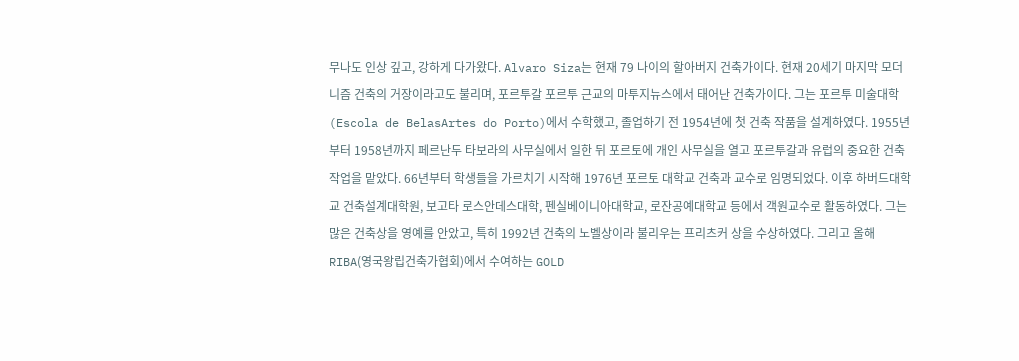무나도 인상 깊고, 강하게 다가왔다. Alvaro Siza는 현재 79 나이의 할아버지 건축가이다. 현재 20세기 마지막 모더니즘 건축의 거장이라고도 불리며, 포르투갈 포르투 근교의 마투지뉴스에서 태어난 건축가이다. 그는 포르투 미술대학(Escola de BelasArtes do Porto)에서 수학했고, 졸업하기 전 1954년에 첫 건축 작품을 설계하였다. 1955년부터 1958년까지 페르난두 타보라의 사무실에서 일한 뒤 포르토에 개인 사무실을 열고 포르투갈과 유럽의 중요한 건축 작업을 맡았다. 66년부터 학생들을 가르치기 시작해 1976년 포르토 대학교 건축과 교수로 임명되었다. 이후 하버드대학교 건축설계대학원, 보고타 로스안데스대학, 펜실베이니아대학교, 로잔공예대학교 등에서 객원교수로 활동하였다. 그는 많은 건축상을 영예를 안았고, 특히 1992년 건축의 노벨상이라 불리우는 프리츠커 상을 수상하였다. 그리고 올해 RIBA(영국왕립건축가협회)에서 수여하는 GOLD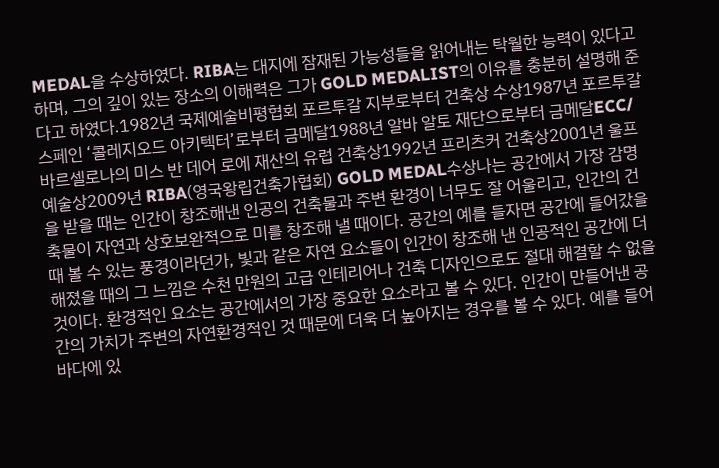MEDAL을 수상하였다. RIBA는 대지에 잠재된 가능성들을 읽어내는 탁월한 능력이 있다고 하며, 그의 깊이 있는 장소의 이해력은 그가 GOLD MEDALIST의 이유를 충분히 설명해 준다고 하였다.1982년 국제예술비평협회 포르투갈 지부로부터 건축상 수상1987년 포르투갈 스페인 ‘콜레지오드 아키텍터’로부터 금메달1988년 알바 알토 재단으로부터 금메달ECC/바르셀로나의 미스 반 데어 로에 재산의 유럽 건축상1992년 프리츠커 건축상2001년 울프예술상2009년 RIBA(영국왕립건축가협회) GOLD MEDAL수상나는 공간에서 가장 감명을 받을 때는 인간이 창조해낸 인공의 건축물과 주변 환경이 너무도 잘 어울리고, 인간의 건축물이 자연과 상호보완적으로 미를 창조해 낼 때이다. 공간의 예를 들자면 공간에 들어갔을 때 볼 수 있는 풍경이라던가, 빛과 같은 자연 요소들이 인간이 창조해 낸 인공적인 공간에 더해졌을 때의 그 느낌은 수천 만원의 고급 인테리어나 건축 디자인으로도 절대 해결할 수 없을 것이다. 환경적인 요소는 공간에서의 가장 중요한 요소라고 볼 수 있다. 인간이 만들어낸 공간의 가치가 주변의 자연환경적인 것 때문에 더욱 더 높아지는 경우를 볼 수 있다. 예를 들어 바다에 있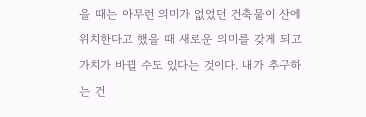을 때는 아무런 의미가 없었던 건축물이 산에 위치한다고 했을 때 새로운 의미를 갖게 되고 가치가 바뀔 수도 있다는 것이다. 내가 추구하는 건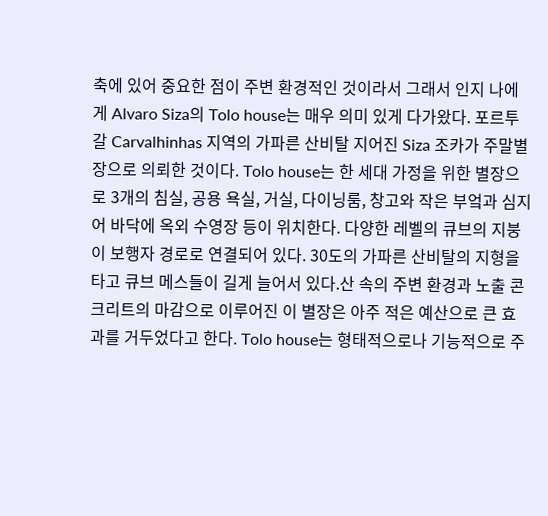축에 있어 중요한 점이 주변 환경적인 것이라서 그래서 인지 나에게 Alvaro Siza의 Tolo house는 매우 의미 있게 다가왔다. 포르투갈 Carvalhinhas 지역의 가파른 산비탈 지어진 Siza 조카가 주말별장으로 의뢰한 것이다. Tolo house는 한 세대 가정을 위한 별장으로 3개의 침실, 공용 욕실, 거실, 다이닝룸, 창고와 작은 부엌과 심지어 바닥에 옥외 수영장 등이 위치한다. 다양한 레벨의 큐브의 지붕이 보행자 경로로 연결되어 있다. 30도의 가파른 산비탈의 지형을 타고 큐브 메스들이 길게 늘어서 있다.산 속의 주변 환경과 노출 콘크리트의 마감으로 이루어진 이 별장은 아주 적은 예산으로 큰 효과를 거두었다고 한다. Tolo house는 형태적으로나 기능적으로 주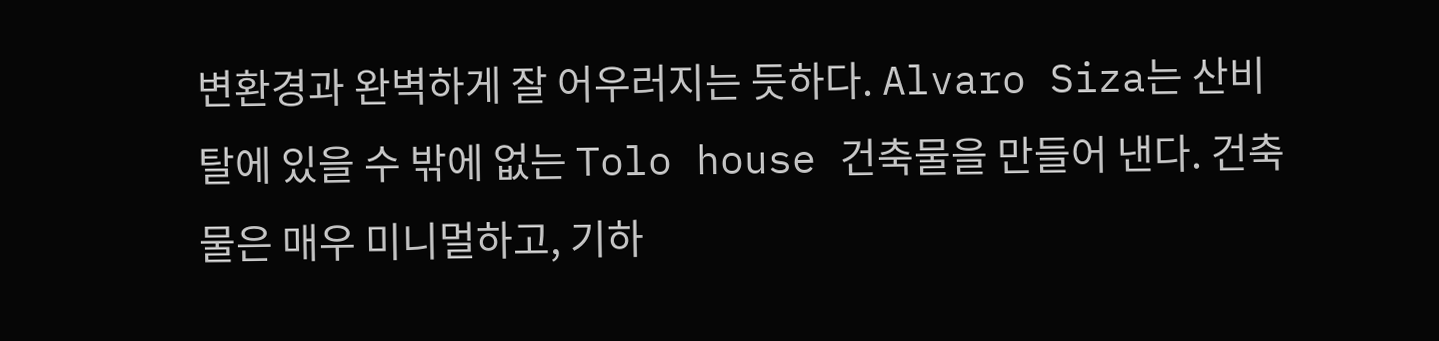변환경과 완벽하게 잘 어우러지는 듯하다. Alvaro Siza는 산비탈에 있을 수 밖에 없는 Tolo house 건축물을 만들어 낸다. 건축물은 매우 미니멀하고, 기하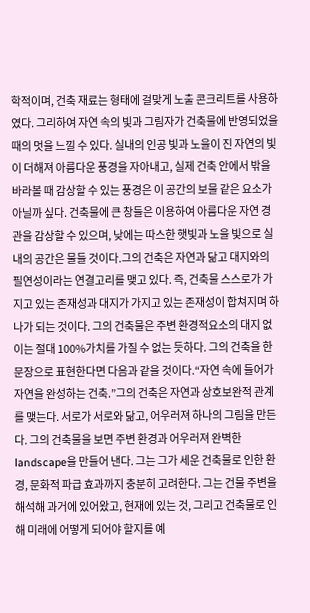학적이며, 건축 재료는 형태에 걸맞게 노출 콘크리트를 사용하였다. 그리하여 자연 속의 빛과 그림자가 건축물에 반영되었을 때의 멋을 느낄 수 있다. 실내의 인공 빛과 노을이 진 자연의 빛이 더해져 아름다운 풍경을 자아내고, 실제 건축 안에서 밖을 바라볼 때 감상할 수 있는 풍경은 이 공간의 보물 같은 요소가 아닐까 싶다. 건축물에 큰 창들은 이용하여 아름다운 자연 경관을 감상할 수 있으며, 낮에는 따스한 햇빛과 노을 빛으로 실내의 공간은 물들 것이다.그의 건축은 자연과 닮고 대지와의 필연성이라는 연결고리를 맺고 있다. 즉, 건축물 스스로가 가지고 있는 존재성과 대지가 가지고 있는 존재성이 합쳐지며 하나가 되는 것이다. 그의 건축물은 주변 환경적요소의 대지 없이는 절대 100%가치를 가질 수 없는 듯하다. 그의 건축을 한 문장으로 표현한다면 다음과 같을 것이다.“자연 속에 들어가 자연을 완성하는 건축.”그의 건축은 자연과 상호보완적 관계를 맺는다. 서로가 서로와 닮고, 어우러져 하나의 그림을 만든다. 그의 건축물을 보면 주변 환경과 어우러져 완벽한 landscape을 만들어 낸다. 그는 그가 세운 건축물로 인한 환경, 문화적 파급 효과까지 충분히 고려한다. 그는 건물 주변을 해석해 과거에 있어왔고, 현재에 있는 것, 그리고 건축물로 인해 미래에 어떻게 되어야 할지를 예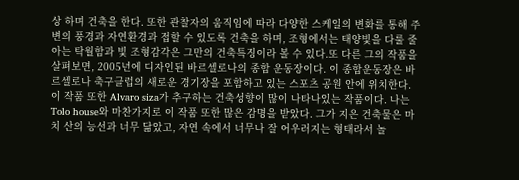상 하며 건축을 한다. 또한 관찰자의 움직임에 따라 다양한 스케일의 변화를 통해 주변의 풍경과 자연환경과 접할 수 있도록 건축을 하며, 조형에서는 태양빛을 다룰 줄 아는 탁월함과 빛 조형감각은 그만의 건축특징이라 볼 수 있다.또 다른 그의 작품을 살펴보면, 2005년에 디자인된 바르셀로나의 종합 운동장이다. 이 종합운동장은 바르셀로나 축구클럽의 새로운 경기장을 포함하고 있는 스포츠 공원 안에 위치한다. 이 작품 또한 Alvaro siza가 추구하는 건축성향이 많이 나타나있는 작품이다. 나는 Tolo house와 마찬가지로 이 작품 또한 많은 감명을 받았다. 그가 지은 건축물은 마치 산의 능선과 너무 닮았고, 자연 속에서 너무나 잘 어우러지는 형태라서 놀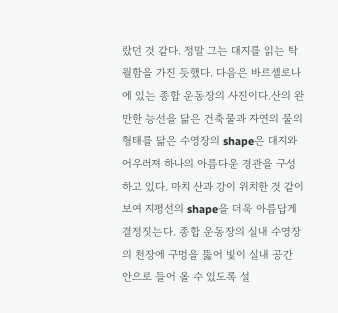랐던 것 같다. 정말 그는 대지를 읽는 탁월함을 가진 듯했다. 다음은 바르셀로나에 있는 종합 운동장의 사진이다.산의 완만한 능선을 닮은 건축물과 자연의 물의 형태를 닮은 수영장의 shape은 대지와 어우러져 하나의 아름다운 경관을 구성하고 있다. 마치 산과 강이 위치한 것 같이 보여 지평선의 shape을 더욱 아름답게 결정짓는다. 종합 운동장의 실내 수영장의 천장에 구멍을 뚫어 빛이 실내 공간 안으로 들어 올 수 있도록 설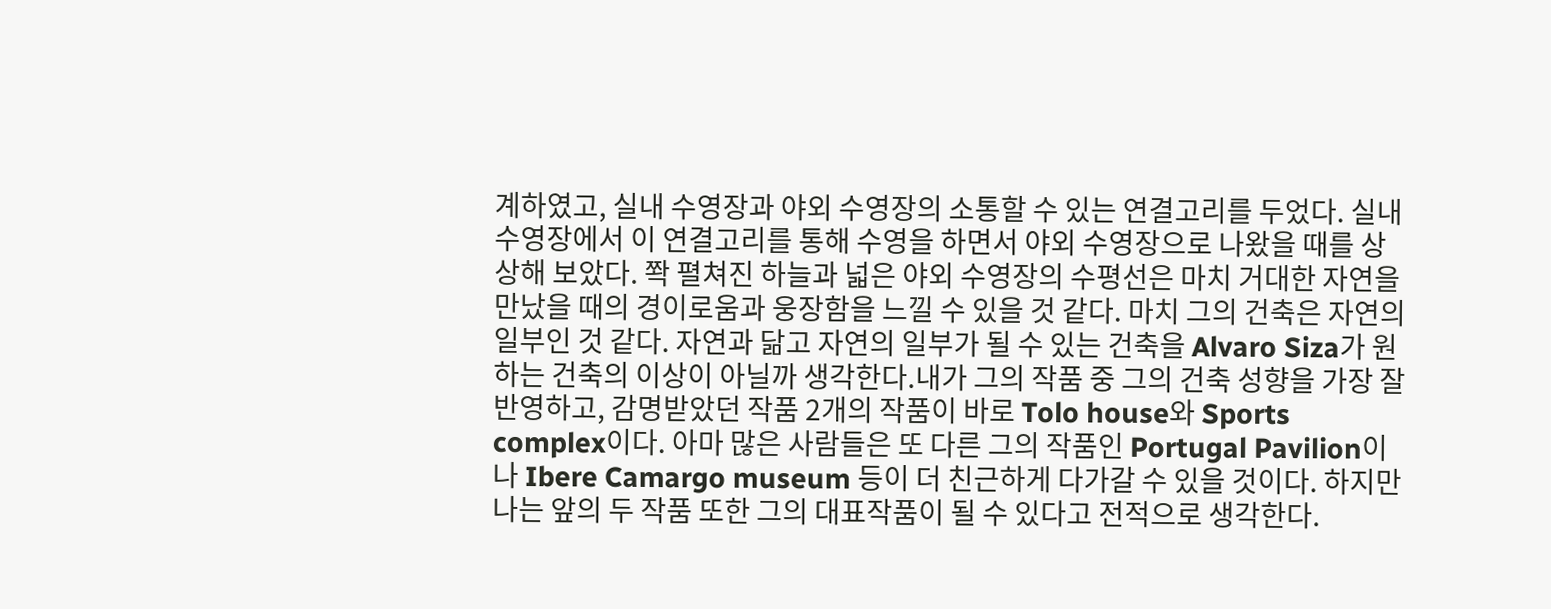계하였고, 실내 수영장과 야외 수영장의 소통할 수 있는 연결고리를 두었다. 실내 수영장에서 이 연결고리를 통해 수영을 하면서 야외 수영장으로 나왔을 때를 상상해 보았다. 쫙 펼쳐진 하늘과 넓은 야외 수영장의 수평선은 마치 거대한 자연을 만났을 때의 경이로움과 웅장함을 느낄 수 있을 것 같다. 마치 그의 건축은 자연의 일부인 것 같다. 자연과 닮고 자연의 일부가 될 수 있는 건축을 Alvaro Siza가 원하는 건축의 이상이 아닐까 생각한다.내가 그의 작품 중 그의 건축 성향을 가장 잘 반영하고, 감명받았던 작품 2개의 작품이 바로 Tolo house와 Sports complex이다. 아마 많은 사람들은 또 다른 그의 작품인 Portugal Pavilion이나 Ibere Camargo museum 등이 더 친근하게 다가갈 수 있을 것이다. 하지만 나는 앞의 두 작품 또한 그의 대표작품이 될 수 있다고 전적으로 생각한다.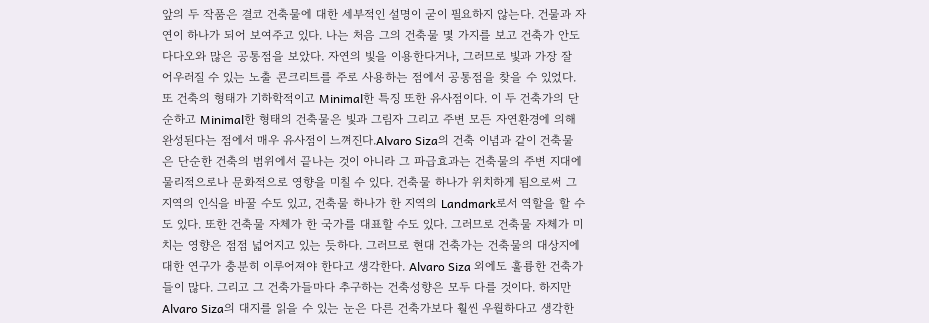앞의 두 작품은 결코 건축물에 대한 세부적인 설명이 굳이 필요하지 않는다. 건물과 자연이 하나가 되어 보여주고 있다. 나는 처음 그의 건축물 몇 가지를 보고 건축가 안도 다다오와 많은 공통점을 보았다. 자연의 빛을 이용한다거나, 그러므로 빛과 가장 잘 어우러질 수 있는 노출 콘크리트를 주로 사용하는 점에서 공통점을 찾을 수 있었다. 또 건축의 형태가 기하학적이고 Minimal한 특징 또한 유사점이다. 이 두 건축가의 단순하고 Minimal한 형태의 건축물은 빛과 그림자 그리고 주변 모든 자연환경에 의해 완성된다는 점에서 매우 유사점이 느껴진다.Alvaro Siza의 건축 이념과 같이 건축물은 단순한 건축의 범위에서 끝나는 것이 아니라 그 파급효과는 건축물의 주변 지대에 물리적으로나 문화적으로 영향을 미칠 수 있다. 건축물 하나가 위치하게 됨으로써 그 지역의 인식을 바꿀 수도 있고, 건축물 하나가 한 지역의 Landmark로서 역할을 할 수도 있다. 또한 건축물 자체가 한 국가를 대표할 수도 있다. 그러므로 건축물 자체가 미치는 영향은 점점 넓어지고 있는 듯하다. 그러므로 현대 건축가는 건축물의 대상지에 대한 연구가 충분히 이루어져야 한다고 생각한다. Alvaro Siza 외에도 훌륭한 건축가들이 많다. 그리고 그 건축가들마다 추구하는 건축성향은 모두 다를 것이다. 하지만 Alvaro Siza의 대지를 읽을 수 있는 눈은 다른 건축가보다 훨씬 우월하다고 생각한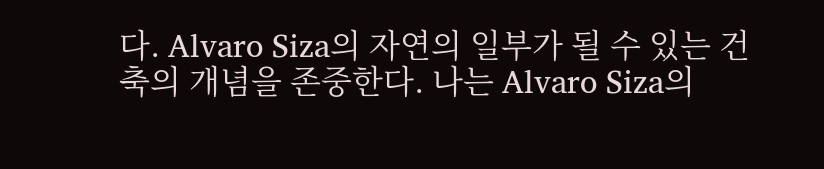다. Alvaro Siza의 자연의 일부가 될 수 있는 건축의 개념을 존중한다. 나는 Alvaro Siza의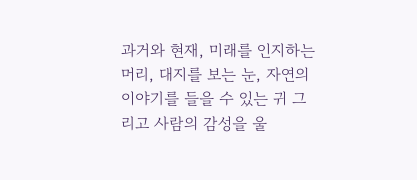과거와 현재, 미래를 인지하는 머리, 대지를 보는 눈, 자연의 이야기를 들을 수 있는 귀 그리고 사람의 감성을 울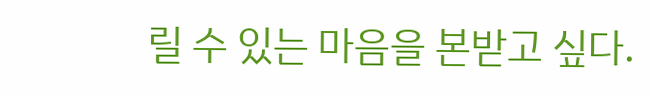릴 수 있는 마음을 본받고 싶다.